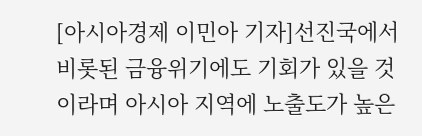[아시아경제 이민아 기자]선진국에서 비롯된 금융위기에도 기회가 있을 것이라며 아시아 지역에 노출도가 높은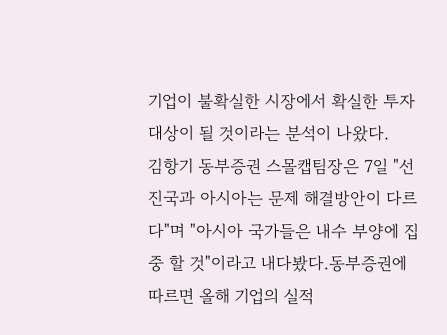기업이 불확실한 시장에서 확실한 투자대상이 될 것이라는 분석이 나왔다.
김항기 동부증권 스몰캡팀장은 7일 "선진국과 아시아는 문제 해결방안이 다르다"며 "아시아 국가들은 내수 부양에 집중 할 것"이라고 내다봤다.동부증권에 따르면 올해 기업의 실적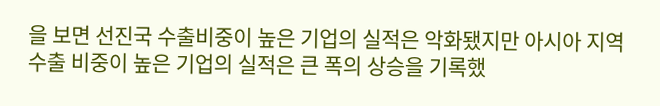을 보면 선진국 수출비중이 높은 기업의 실적은 악화됐지만 아시아 지역 수출 비중이 높은 기업의 실적은 큰 폭의 상승을 기록했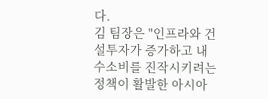다.
김 팀장은 "인프라와 건설투자가 증가하고 내수소비를 진작시키려는 정책이 활발한 아시아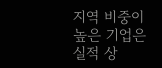지역 비중이 높은 기업은 실적 상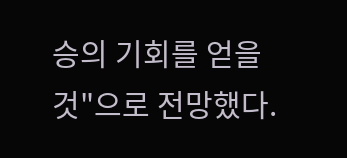승의 기회를 얻을 것"으로 전망했다.